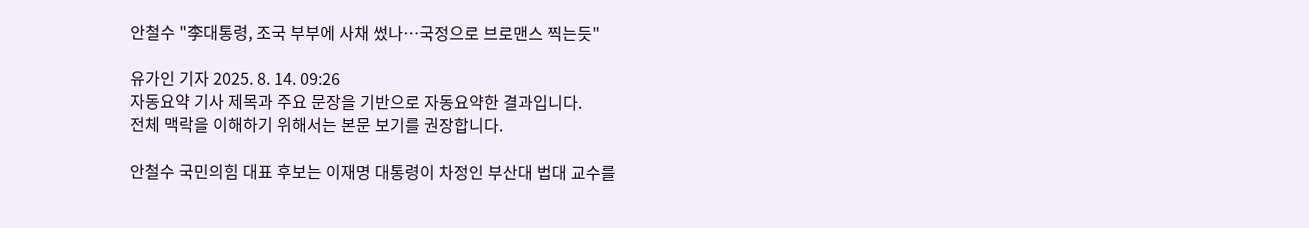안철수 "李대통령, 조국 부부에 사채 썼나…국정으로 브로맨스 찍는듯"

유가인 기자 2025. 8. 14. 09:26
자동요약 기사 제목과 주요 문장을 기반으로 자동요약한 결과입니다.
전체 맥락을 이해하기 위해서는 본문 보기를 권장합니다.

안철수 국민의힘 대표 후보는 이재명 대통령이 차정인 부산대 법대 교수를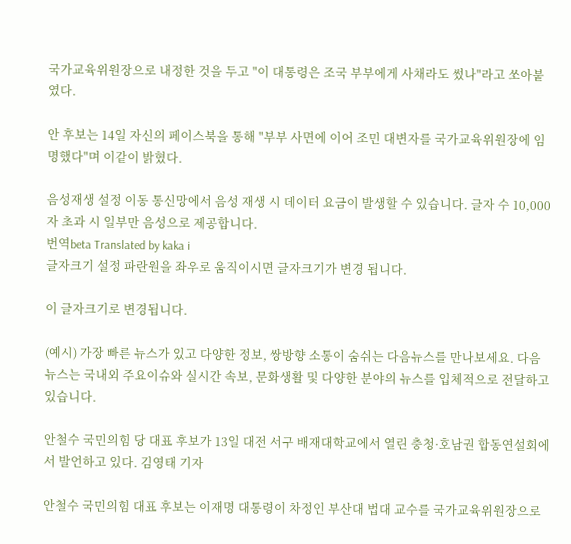국가교육위원장으로 내정한 것을 두고 "이 대통령은 조국 부부에게 사채라도 썼나"라고 쏘아붙였다.

안 후보는 14일 자신의 페이스북을 통해 "부부 사면에 이어 조민 대변자를 국가교육위원장에 임명했다"며 이같이 밝혔다.

음성재생 설정 이동 통신망에서 음성 재생 시 데이터 요금이 발생할 수 있습니다. 글자 수 10,000자 초과 시 일부만 음성으로 제공합니다.
번역beta Translated by kaka i
글자크기 설정 파란원을 좌우로 움직이시면 글자크기가 변경 됩니다.

이 글자크기로 변경됩니다.

(예시) 가장 빠른 뉴스가 있고 다양한 정보, 쌍방향 소통이 숨쉬는 다음뉴스를 만나보세요. 다음뉴스는 국내외 주요이슈와 실시간 속보, 문화생활 및 다양한 분야의 뉴스를 입체적으로 전달하고 있습니다.

안철수 국민의힘 당 대표 후보가 13일 대전 서구 배재대학교에서 열린 충청·호남권 합동연설회에서 발언하고 있다. 김영태 기자

안철수 국민의힘 대표 후보는 이재명 대통령이 차정인 부산대 법대 교수를 국가교육위원장으로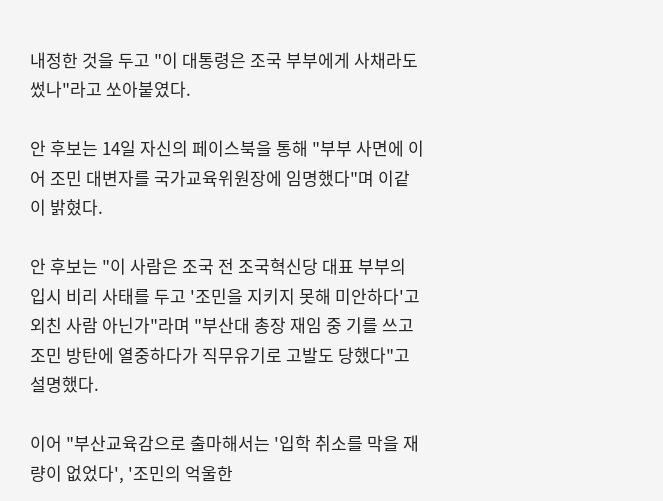내정한 것을 두고 "이 대통령은 조국 부부에게 사채라도 썼나"라고 쏘아붙였다.

안 후보는 14일 자신의 페이스북을 통해 "부부 사면에 이어 조민 대변자를 국가교육위원장에 임명했다"며 이같이 밝혔다.

안 후보는 "이 사람은 조국 전 조국혁신당 대표 부부의 입시 비리 사태를 두고 '조민을 지키지 못해 미안하다'고 외친 사람 아닌가"라며 "부산대 총장 재임 중 기를 쓰고 조민 방탄에 열중하다가 직무유기로 고발도 당했다"고 설명했다.

이어 "부산교육감으로 출마해서는 '입학 취소를 막을 재량이 없었다', '조민의 억울한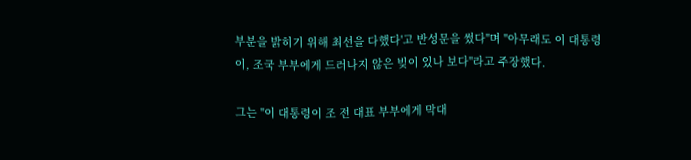부분을 밝히기 위해 최선을 다했다'고 반성문을 썼다"며 "아무래도 이 대통령이, 조국 부부에게 드러나지 않은 빚이 있나 보다"라고 주장했다.

그는 "이 대통령이 조 전 대표 부부에게 막대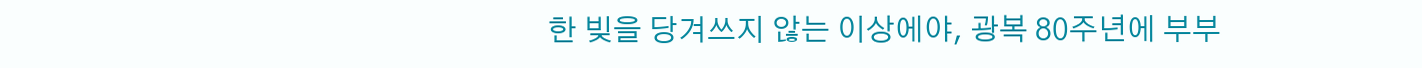한 빚을 당겨쓰지 않는 이상에야, 광복 80주년에 부부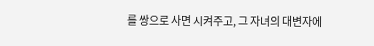를 쌍으로 사면 시켜주고, 그 자녀의 대변자에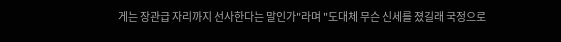게는 장관급 자리까지 선사한다는 말인가"라며 "도대체 무슨 신세를 졌길래 국정으로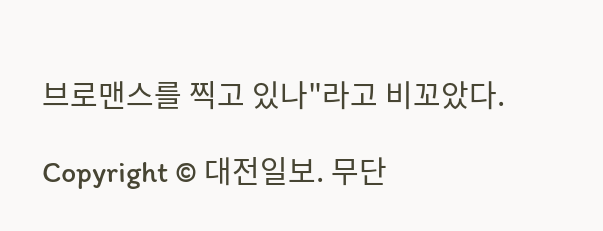브로맨스를 찍고 있나"라고 비꼬았다.

Copyright © 대전일보. 무단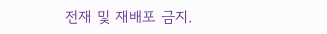전재 및 재배포 금지.